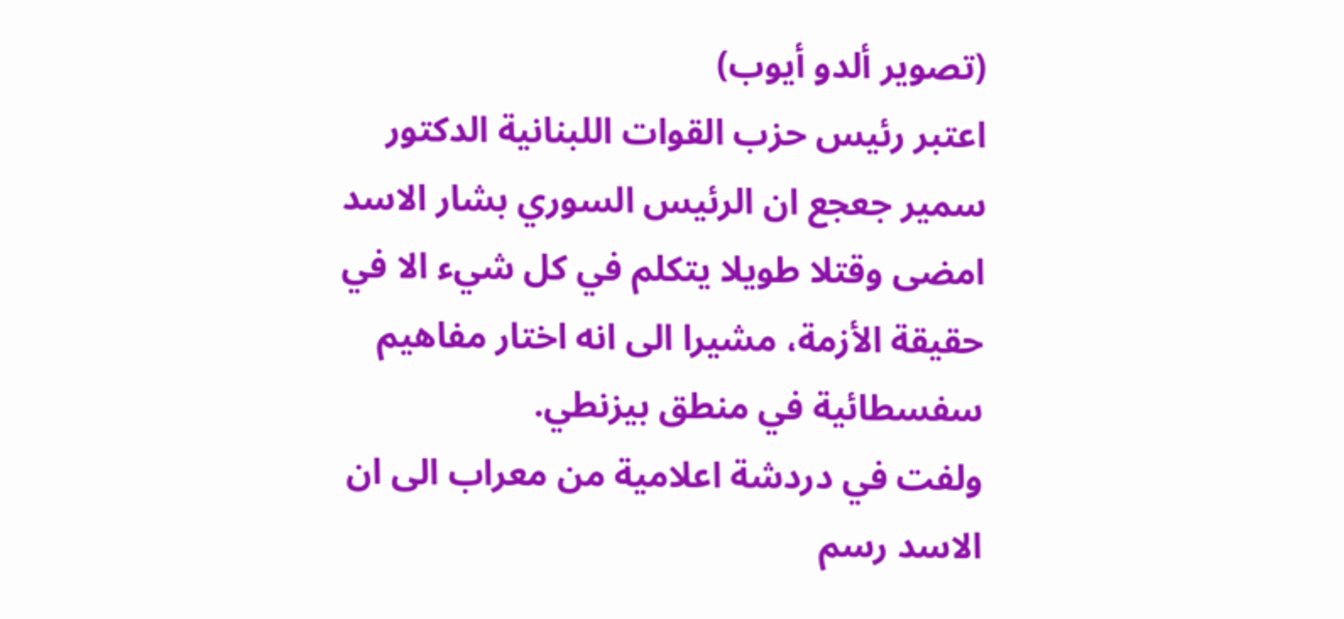(تصوير ألدو أيوب)
اعتبر رئيس حزب القوات اللبنانية الدكتور سمير جعجع ان الرئيس السوري بشار الاسد امضى وقتلا طويلا يتكلم في كل شيء الا في حقيقة الأزمة، مشيرا الى انه اختار مفاهيم سفسطائية في منطق بيزنطي.
ولفت في دردشة اعلامية من معراب الى ان الاسد رسم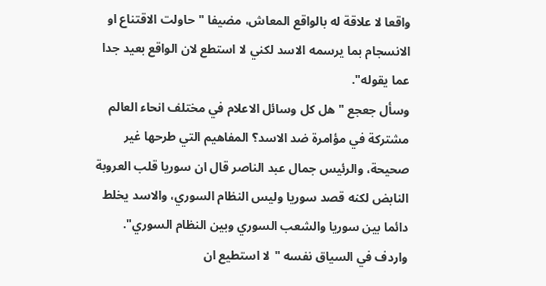واقعا لا علاقة له بالواقع المعاش، مضيفا "حاولت الاقتناع او الانسجام بما يرسمه الاسد لكني لا استطع لان الواقع بعيد جدا عما يقوله".
وسأل جعجع "هل كل وسائل الاعلام في مختلف انحاء العالم مشتركة في مؤامرة ضد الاسد؟ المفاهيم التي طرحها غير صحيحة، والرئيس جمال عبد الناصر قال ان سوريا قلب العروبة النابض لكنه قصد سوريا وليس النظام السوري، والاسد يخلط دائما بين سوريا والشعب السوري وبين النظام السوري".
واردف في السياق نفسه "لا استطيع ان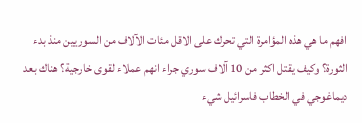افهم ما هي هذه المؤامرة التي تحرك على الاقل مئات الآلاف من السوريين منذ بدء الثورة؟ وكيف يقتل اكثر من 10 آلاف سوري جراء انهم عملاء لقوى خارجية؟ هناك بعد ديماغوجي في الخطاب فاسرائيل شيء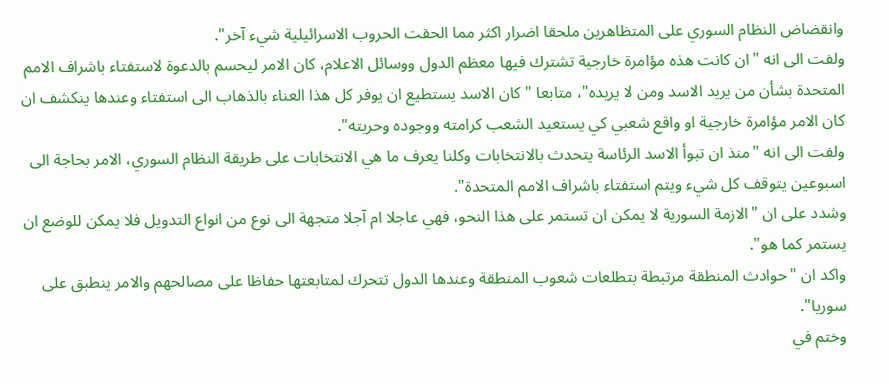وانقضاض النظام السوري على المتظاهرين ملحقا اضرار اكثر مما الحقت الحروب الاسرائيلية شيء آخر".
ولفت الى انه "ان كانت هذه مؤامرة خارجية تشترك فيها معظم الدول ووسائل الاعلام، كان الامر ليحسم بالدعوة لاستفتاء باشراف الامم المتحدة بشأن من يريد الاسد ومن لا يريده"، متابعا " كان الاسد يستطيع ان يوفر كل هذا العناء بالذهاب الى استفتاء وعندها ينكشف ان كان الامر مؤامرة خارجية او واقع شعبي كي يستعيد الشعب كرامته ووجوده وحريته".
ولفت الى انه "منذ ان تبوأ الاسد الرئاسة يتحدث بالانتخابات وكلنا يعرف ما هي الانتخابات على طريقة النظام السوري، الامر بحاجة الى اسبوعين يتوقف كل شيء ويتم استفتاء باشراف الامم المتحدة".
وشدد على ان "الازمة السورية لا يمكن ان تستمر على هذا النحو، فهي عاجلا ام آجلا متجهة الى نوع من انواع التدويل فلا يمكن للوضع ان يستمر كما هو".
واكد ان "حوادث المنطقة مرتبطة بتطلعات شعوب المنطقة وعندها الدول تتحرك لمتابعتها حفاظا على مصالحهم والامر ينطبق على سوريا".
وختم في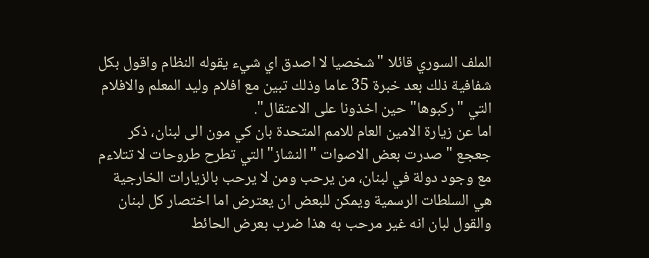الملف السوري قائلا "شخصيا لا اصدق اي شيء يقوله النظام واقول بكل شفافية ذلك بعد خبرة 35 عاما وذلك تبين مع افلام وليد المعلم والافلام التي "ركبوها" حين اخذونا على الاعتقال".
اما عن زيارة الامين العام للامم المتحدة بان كي مون الى لبنان، ذكر جعجع "صدرت بعض الاصوات "النشاز" التي تطرح طروحات لا تتلاءم مع وجود دولة في لبنان، من يرحب ومن لا يرحب بالزيارات الخارجية هي السلطات الرسمية ويمكن للبعض ان يعترض اما اختصار كل لبنان والقول لبان انه غير مرحب به هذا ضرب بعرض الحائط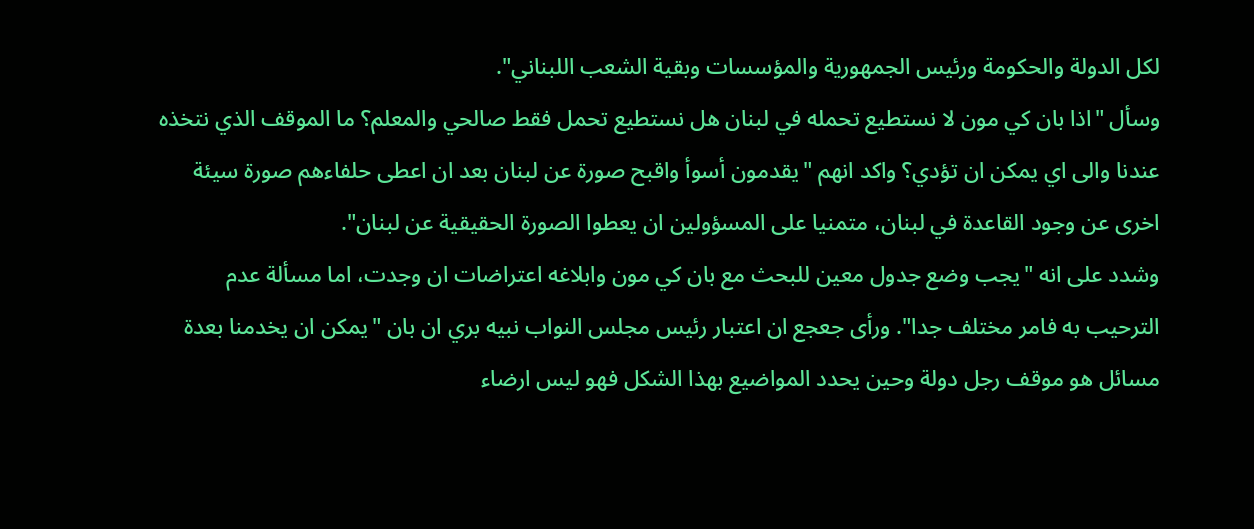لكل الدولة والحكومة ورئيس الجمهورية والمؤسسات وبقية الشعب اللبناني".
وسأل "اذا بان كي مون لا نستطيع تحمله في لبنان هل نستطيع تحمل فقط صالحي والمعلم؟ ما الموقف الذي نتخذه عندنا والى اي يمكن ان تؤدي؟ واكد انهم "يقدمون أسوأ واقبح صورة عن لبنان بعد ان اعطى حلفاءهم صورة سيئة اخرى عن وجود القاعدة في لبنان، متمنيا على المسؤولين ان يعطوا الصورة الحقيقية عن لبنان".
وشدد على انه "يجب وضع جدول معين للبحث مع بان كي مون وابلاغه اعتراضات ان وجدت، اما مسألة عدم الترحيب به فامر مختلف جدا". ورأى جعجع ان اعتبار رئيس مجلس النواب نبيه بري ان بان "يمكن ان يخدمنا بعدة مسائل هو موقف رجل دولة وحين يحدد المواضيع بهذا الشكل فهو ليس ارضاء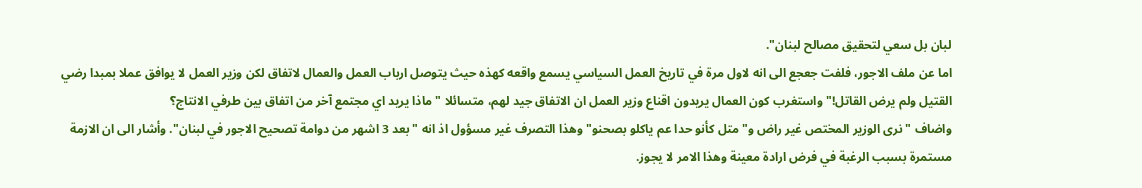لبان بل سعي لتحقيق مصالح لبنان".
اما عن ملف الاجور، فلفت جعجع الى انه لاول مرة في تاريخ العمل السياسي يسمع واقعه كهذه حيث يتوصل ارباب العمل والعمال لاتفاق لكن وزير العمل لا يوافق عملا بمبدا رضي القتيل ولم يرض القاتل!" واستغرب كون العمال يريدون اقناع وزير العمل ان الاتفاق جيد لهم، متسائلا "ماذا يريد اي مجتمع آخر من اتفاق بين طرفي الانتاج؟
واضاف "نرى الوزير المختص غير راض و"متل كأنو حدا عم ياكلو بصحنو" وهذا التصرف غير مسؤول اذ انه "بعد 3 اشهر من دوامة تصحيح الاجور في لبنان". وأشار الى ان الازمة مستمرة بسبب الرغبة في فرض ارادة معينة وهذا الامر لا يجوز.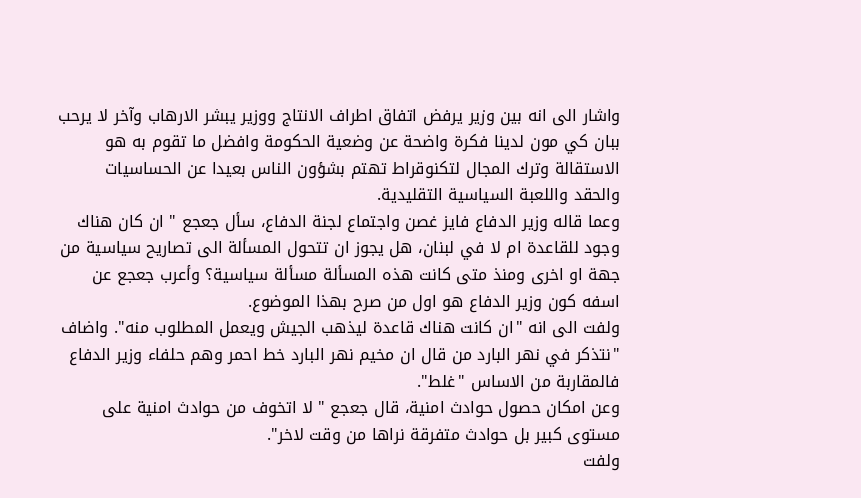واشار الى انه بين وزير يرفض اتفاق اطراف الانتاج ووزير يبشر الارهاب وآخر لا يرحب ببان كي مون لدينا فكرة واضحة عن وضعية الحكومة وافضل ما تقوم به هو الاستقالة وترك المجال لتكنوقراط تهتم بشؤون الناس بعيدا عن الحساسيات والحقد واللعبة السياسية التقليدية.
وعما قاله وزير الدفاع فايز غصن واجتماع لجنة الدفاع، سأل جعجع " ان كان هناك وجود للقاعدة ام لا في لبنان، هل يجوز ان تتحول المسألة الى تصاريح سياسية من جهة او اخرى ومنذ متى كانت هذه المسألة مسألة سياسية؟ وأعرب جعجع عن اسفه كون وزير الدفاع هو اول من صرح بهذا الموضوع.
ولفت الى انه "ان كانت هناك قاعدة ليذهب الجيش ويعمل المطلوب منه". واضاف "نتذكر في نهر البارد من قال ان مخيم نهر البارد خط احمر وهم حلفاء وزير الدفاع فالمقاربة من الاساس "غلط".
وعن امكان حصول حوادث امنية، قال جعجع " لا اتخوف من حوادث امنية على مستوى كبير بل حوادث متفرقة نراها من وقت لاخر".
ولفت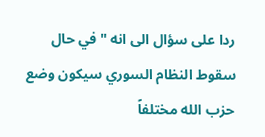ردا على سؤال الى انه "في حال سقوط النظام السوري سيكون وضع حزب الله مختلفاً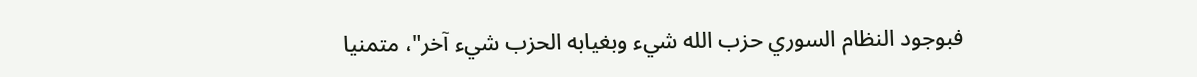فبوجود النظام السوري حزب الله شيء وبغيابه الحزب شيء آخر"، متمنيا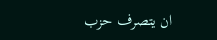ان يتصرف حزب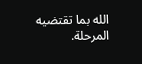الله بما تقتضيه المرحلة.